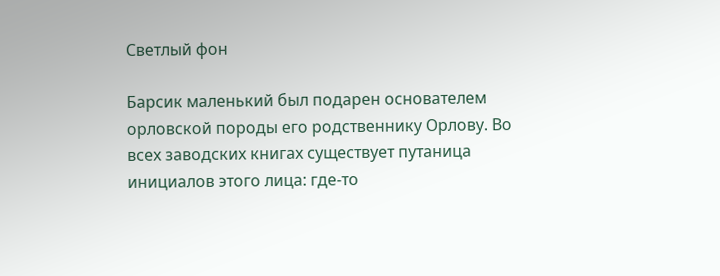Светлый фон

Барсик маленький был подарен основателем орловской породы его родственнику Орлову. Во всех заводских книгах существует путаница инициалов этого лица: где-то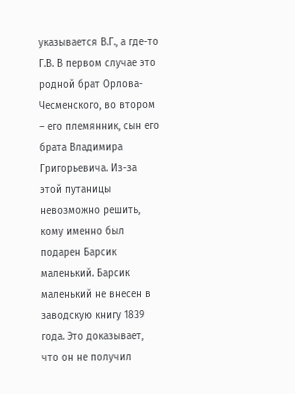указывается В.Г., а где-то Г.В. В первом случае это родной брат Орлова-Чесменского, во втором – его племянник, сын его брата Владимира Григорьевича. Из-за этой путаницы невозможно решить, кому именно был подарен Барсик маленький. Барсик маленький не внесен в заводскую книгу 1839 года. Это доказывает, что он не получил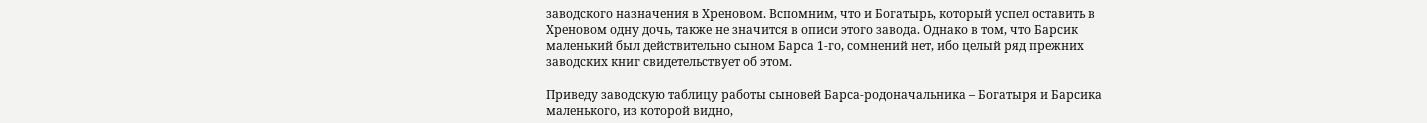заводского назначения в Хреновом. Вспомним, что и Богатырь, который успел оставить в Хреновом одну дочь, также не значится в описи этого завода. Однако в том, что Барсик маленький был действительно сыном Барса 1-го, сомнений нет, ибо целый ряд прежних заводских книг свидетельствует об этом.

Приведу заводскую таблицу работы сыновей Барса-родоначальника – Богатыря и Барсика маленького, из которой видно,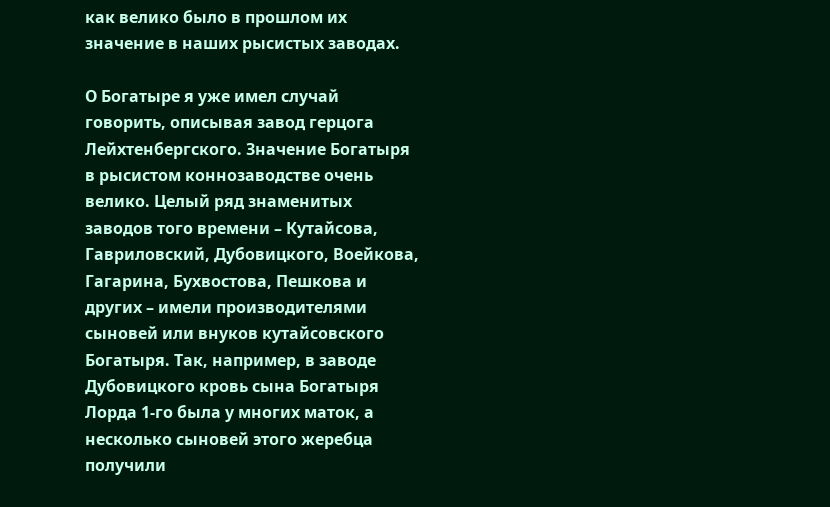как велико было в прошлом их значение в наших рысистых заводах.

О Богатыре я уже имел случай говорить, описывая завод герцога Лейхтенбергского. Значение Богатыря в рысистом коннозаводстве очень велико. Целый ряд знаменитых заводов того времени – Кутайсова, Гавриловский, Дубовицкого, Воейкова, Гагарина, Бухвостова, Пешкова и других – имели производителями сыновей или внуков кутайсовского Богатыря. Так, например, в заводе Дубовицкого кровь сына Богатыря Лорда 1-го была у многих маток, а несколько сыновей этого жеребца получили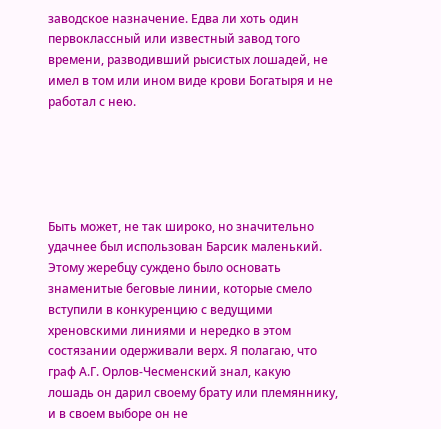заводское назначение. Едва ли хоть один первоклассный или известный завод того времени, разводивший рысистых лошадей, не имел в том или ином виде крови Богатыря и не работал с нею.





Быть может, не так широко, но значительно удачнее был использован Барсик маленький. Этому жеребцу суждено было основать знаменитые беговые линии, которые смело вступили в конкуренцию с ведущими хреновскими линиями и нередко в этом состязании одерживали верх. Я полагаю, что граф А.Г. Орлов-Чесменский знал, какую лошадь он дарил своему брату или племяннику, и в своем выборе он не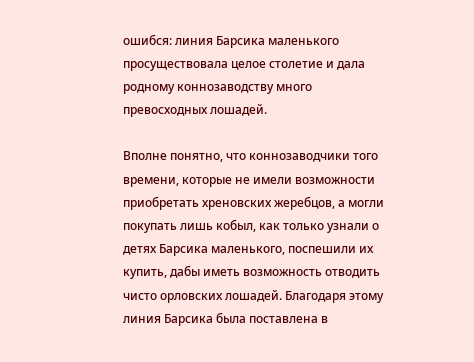ошибся: линия Барсика маленького просуществовала целое столетие и дала родному коннозаводству много превосходных лошадей.

Вполне понятно, что коннозаводчики того времени, которые не имели возможности приобретать хреновских жеребцов, а могли покупать лишь кобыл, как только узнали о детях Барсика маленького, поспешили их купить, дабы иметь возможность отводить чисто орловских лошадей. Благодаря этому линия Барсика была поставлена в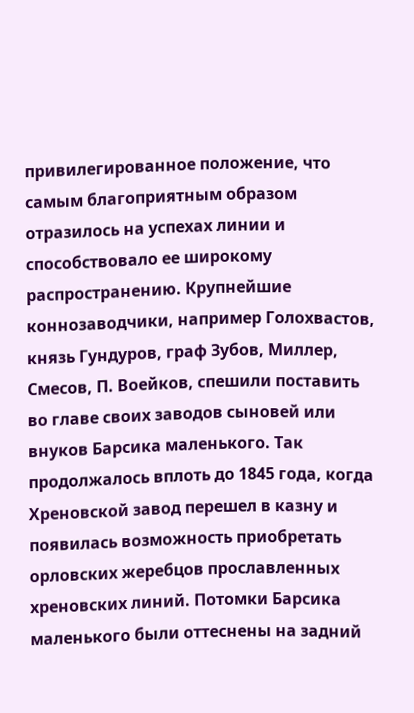привилегированное положение, что самым благоприятным образом отразилось на успехах линии и способствовало ее широкому распространению. Крупнейшие коннозаводчики, например Голохвастов, князь Гундуров, граф Зубов, Миллер, Смесов, П. Воейков, спешили поставить во главе своих заводов сыновей или внуков Барсика маленького. Так продолжалось вплоть до 1845 года, когда Хреновской завод перешел в казну и появилась возможность приобретать орловских жеребцов прославленных хреновских линий. Потомки Барсика маленького были оттеснены на задний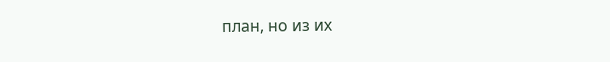план, но из их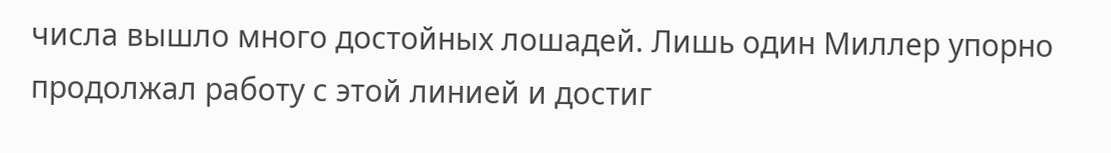числа вышло много достойных лошадей. Лишь один Миллер упорно продолжал работу с этой линией и достиг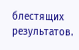блестящих результатов.